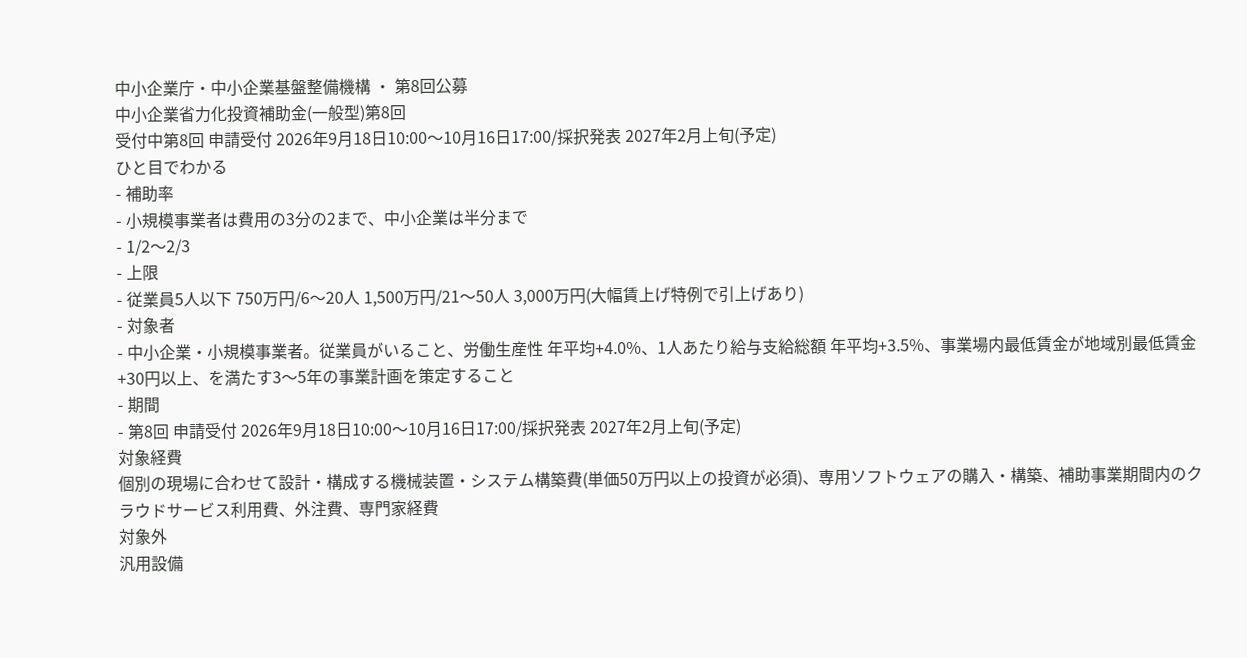中小企業庁・中小企業基盤整備機構 ・ 第8回公募
中小企業省力化投資補助金(一般型)第8回
受付中第8回 申請受付 2026年9月18日10:00〜10月16日17:00/採択発表 2027年2月上旬(予定)
ひと目でわかる
- 補助率
- 小規模事業者は費用の3分の2まで、中小企業は半分まで
- 1/2〜2/3
- 上限
- 従業員5人以下 750万円/6〜20人 1,500万円/21〜50人 3,000万円(大幅賃上げ特例で引上げあり)
- 対象者
- 中小企業・小規模事業者。従業員がいること、労働生産性 年平均+4.0%、1人あたり給与支給総額 年平均+3.5%、事業場内最低賃金が地域別最低賃金+30円以上、を満たす3〜5年の事業計画を策定すること
- 期間
- 第8回 申請受付 2026年9月18日10:00〜10月16日17:00/採択発表 2027年2月上旬(予定)
対象経費
個別の現場に合わせて設計・構成する機械装置・システム構築費(単価50万円以上の投資が必須)、専用ソフトウェアの購入・構築、補助事業期間内のクラウドサービス利用費、外注費、専門家経費
対象外
汎用設備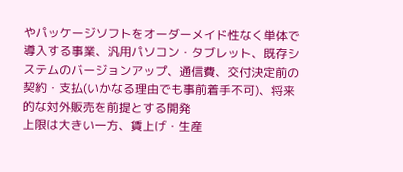やパッケージソフトをオーダーメイド性なく単体で導入する事業、汎用パソコン・タブレット、既存システムのバージョンアップ、通信費、交付決定前の契約・支払(いかなる理由でも事前着手不可)、将来的な対外販売を前提とする開発
上限は大きい一方、賃上げ・生産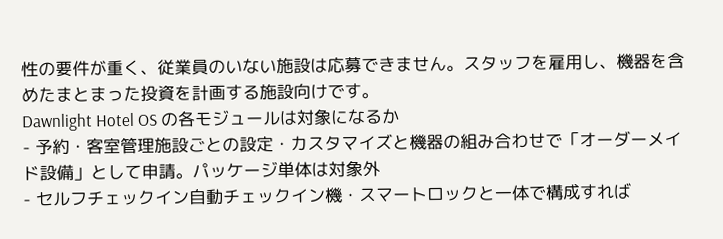性の要件が重く、従業員のいない施設は応募できません。スタッフを雇用し、機器を含めたまとまった投資を計画する施設向けです。
Dawnlight Hotel OS の各モジュールは対象になるか
- 予約・客室管理施設ごとの設定・カスタマイズと機器の組み合わせで「オーダーメイド設備」として申請。パッケージ単体は対象外
- セルフチェックイン自動チェックイン機・スマートロックと一体で構成すれば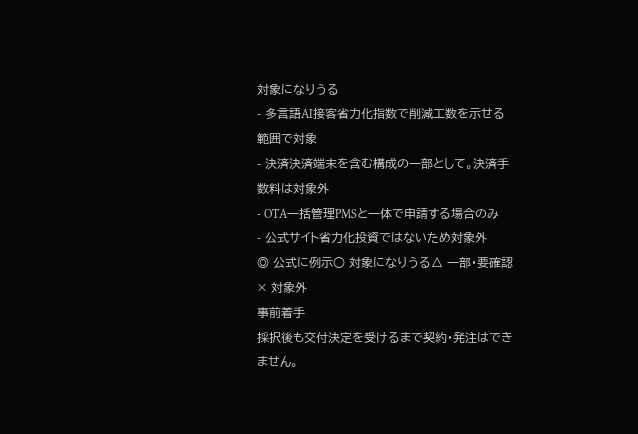対象になりうる
- 多言語AI接客省力化指数で削減工数を示せる範囲で対象
- 決済決済端末を含む構成の一部として。決済手数料は対象外
- OTA一括管理PMSと一体で申請する場合のみ
- 公式サイト省力化投資ではないため対象外
◎ 公式に例示○ 対象になりうる△ 一部・要確認× 対象外
事前着手
採択後も交付決定を受けるまで契約・発注はできません。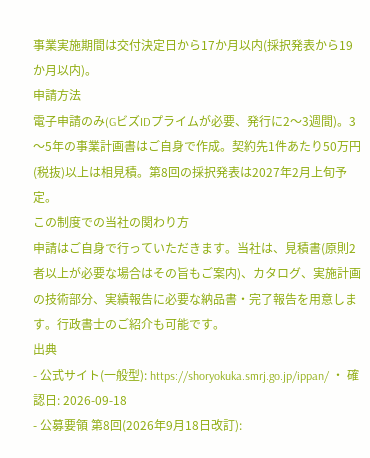事業実施期間は交付決定日から17か月以内(採択発表から19か月以内)。
申請方法
電子申請のみ(GビズIDプライムが必要、発行に2〜3週間)。3〜5年の事業計画書はご自身で作成。契約先1件あたり50万円(税抜)以上は相見積。第8回の採択発表は2027年2月上旬予定。
この制度での当社の関わり方
申請はご自身で行っていただきます。当社は、見積書(原則2者以上が必要な場合はその旨もご案内)、カタログ、実施計画の技術部分、実績報告に必要な納品書・完了報告を用意します。行政書士のご紹介も可能です。
出典
- 公式サイト(一般型): https://shoryokuka.smrj.go.jp/ippan/ ・ 確認日: 2026-09-18
- 公募要領 第8回(2026年9月18日改訂):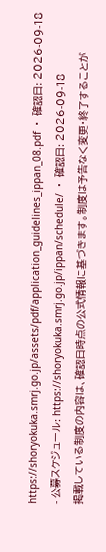https://shoryokuka.smrj.go.jp/assets/pdf/application_guidelines_ippan_08.pdf ・ 確認日: 2026-09-18
- 公募スケジュール: https://shoryokuka.smrj.go.jp/ippan/schedule/ ・ 確認日: 2026-09-18
掲載している制度の内容は、確認日時点の公式情報に基づきます。制度は予告なく変更・終了することが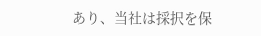あり、当社は採択を保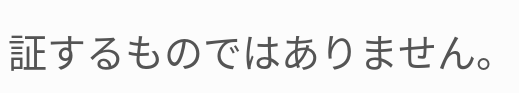証するものではありません。